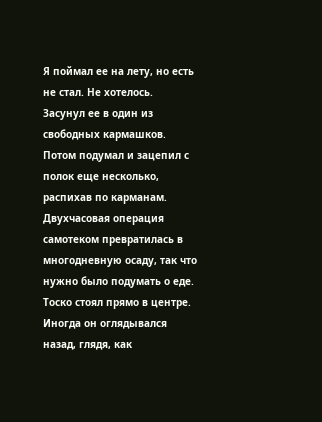Я поймал ее на лету, но есть не стал. Не хотелось. Засунул ее в один из свободных кармашков. Потом подумал и зацепил с полок еще несколько, распихав по карманам. Двухчасовая операция самотеком превратилась в многодневную осаду, так что нужно было подумать о еде.
Тоско стоял прямо в центре. Иногда он оглядывался назад, глядя, как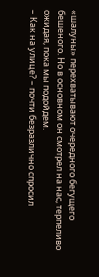«шалуны» перехватывают очередного бегущего бешеного. Но в основном он смотрел на нас, терпеливо ожидая, пока мы подойдем.
– Как на улице? – почти безразлично спросил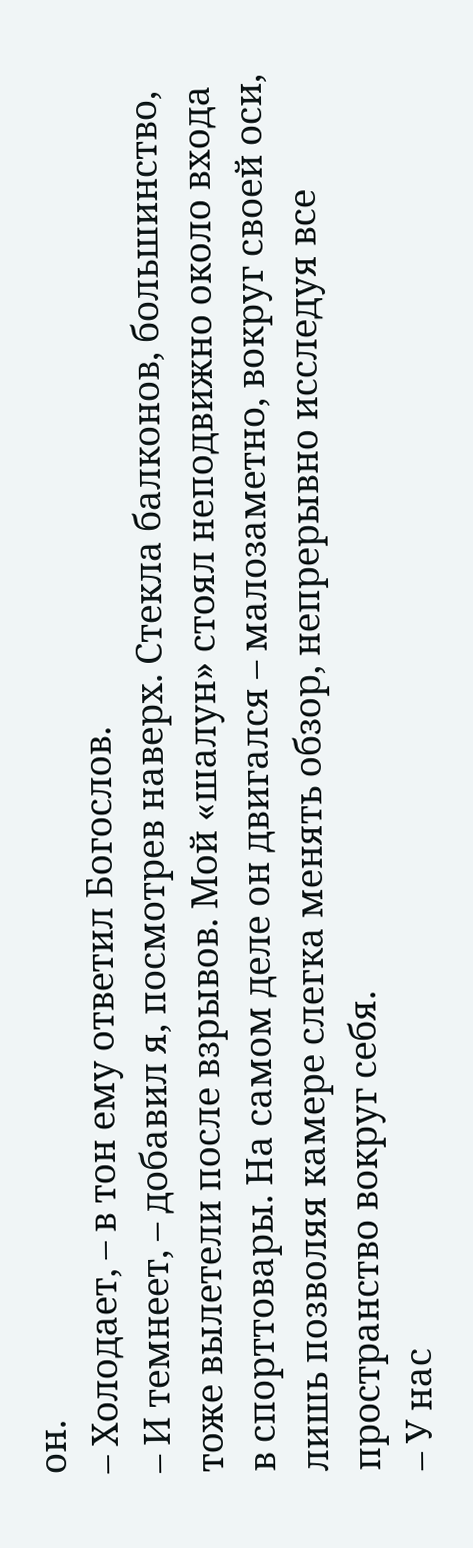он.
– Холодает, – в тон ему ответил Богослов.
– И темнеет, – добавил я, посмотрев наверх. Стекла балконов, большинство, тоже вылетели после взрывов. Мой «шалун» стоял неподвижно около входа в спорттовары. На самом деле он двигался – малозаметно, вокруг своей оси, лишь позволяя камере слегка менять обзор, непрерывно исследуя все пространство вокруг себя.
– У нас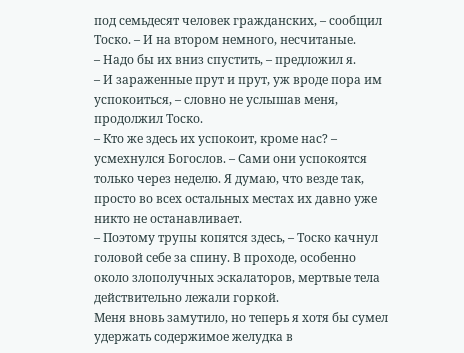под семьдесят человек гражданских, – сообщил Тоско. – И на втором немного, несчитаные.
– Надо бы их вниз спустить, – предложил я.
– И зараженные прут и прут, уж вроде пора им успокоиться, – словно не услышав меня, продолжил Тоско.
– Кто же здесь их успокоит, кроме нас? – усмехнулся Богослов. – Сами они успокоятся только через неделю. Я думаю, что везде так, просто во всех остальных местах их давно уже никто не останавливает.
– Поэтому трупы копятся здесь, – Тоско качнул головой себе за спину. В проходе, особенно около злополучных эскалаторов, мертвые тела действительно лежали горкой.
Меня вновь замутило, но теперь я хотя бы сумел удержать содержимое желудка в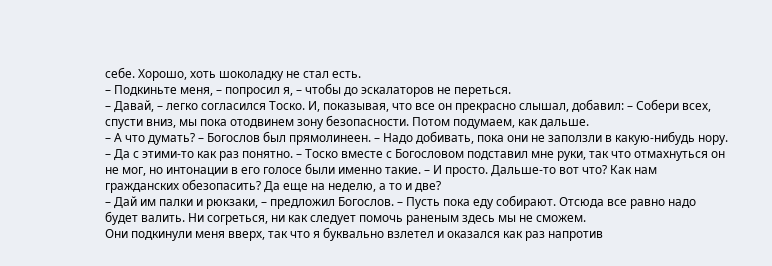себе. Хорошо, хоть шоколадку не стал есть.
– Подкиньте меня, – попросил я, – чтобы до эскалаторов не переться.
– Давай, – легко согласился Тоско. И, показывая, что все он прекрасно слышал, добавил: – Собери всех, спусти вниз, мы пока отодвинем зону безопасности. Потом подумаем, как дальше.
– А что думать? – Богослов был прямолинеен. – Надо добивать, пока они не заползли в какую-нибудь нору.
– Да с этими-то как раз понятно. – Тоско вместе с Богословом подставил мне руки, так что отмахнуться он не мог, но интонации в его голосе были именно такие. – И просто. Дальше-то вот что? Как нам гражданских обезопасить? Да еще на неделю, а то и две?
– Дай им палки и рюкзаки, – предложил Богослов. – Пусть пока еду собирают. Отсюда все равно надо будет валить. Ни согреться, ни как следует помочь раненым здесь мы не сможем.
Они подкинули меня вверх, так что я буквально взлетел и оказался как раз напротив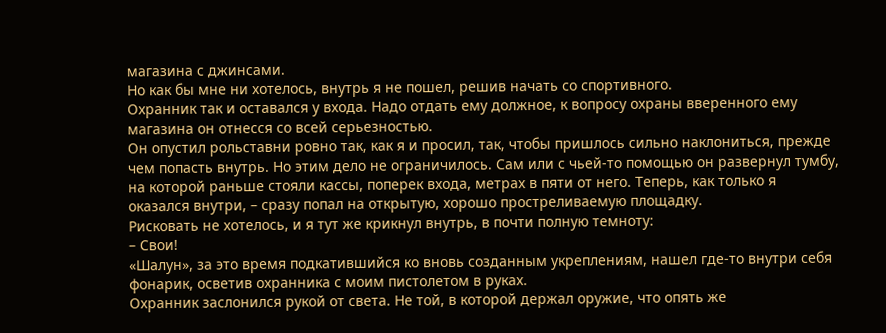магазина с джинсами.
Но как бы мне ни хотелось, внутрь я не пошел, решив начать со спортивного.
Охранник так и оставался у входа. Надо отдать ему должное, к вопросу охраны вверенного ему магазина он отнесся со всей серьезностью.
Он опустил рольставни ровно так, как я и просил, так, чтобы пришлось сильно наклониться, прежде чем попасть внутрь. Но этим дело не ограничилось. Сам или с чьей-то помощью он развернул тумбу, на которой раньше стояли кассы, поперек входа, метрах в пяти от него. Теперь, как только я оказался внутри, – сразу попал на открытую, хорошо простреливаемую площадку.
Рисковать не хотелось, и я тут же крикнул внутрь, в почти полную темноту:
– Свои!
«Шалун», за это время подкатившийся ко вновь созданным укреплениям, нашел где-то внутри себя фонарик, осветив охранника с моим пистолетом в руках.
Охранник заслонился рукой от света. Не той, в которой держал оружие, что опять же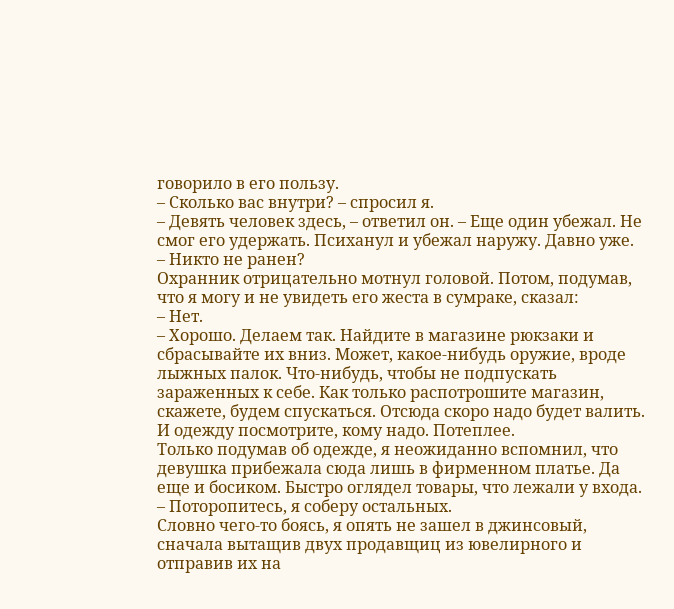говорило в его пользу.
– Сколько вас внутри? – спросил я.
– Девять человек здесь, – ответил он. – Еще один убежал. Не смог его удержать. Психанул и убежал наружу. Давно уже.
– Никто не ранен?
Охранник отрицательно мотнул головой. Потом, подумав, что я могу и не увидеть его жеста в сумраке, сказал:
– Нет.
– Хорошо. Делаем так. Найдите в магазине рюкзаки и сбрасывайте их вниз. Может, какое-нибудь оружие, вроде лыжных палок. Что-нибудь, чтобы не подпускать зараженных к себе. Как только распотрошите магазин, скажете, будем спускаться. Отсюда скоро надо будет валить. И одежду посмотрите, кому надо. Потеплее.
Только подумав об одежде, я неожиданно вспомнил, что девушка прибежала сюда лишь в фирменном платье. Да еще и босиком. Быстро оглядел товары, что лежали у входа.
– Поторопитесь, я соберу остальных.
Словно чего-то боясь, я опять не зашел в джинсовый, сначала вытащив двух продавщиц из ювелирного и отправив их на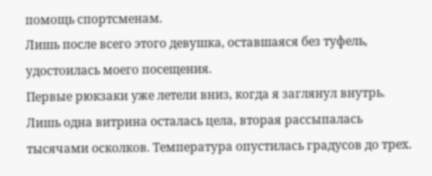помощь спортсменам.
Лишь после всего этого девушка, оставшаяся без туфель, удостоилась моего посещения.
Первые рюкзаки уже летели вниз, когда я заглянул внутрь. Лишь одна витрина осталась цела, вторая рассыпалась тысячами осколков. Температура опустилась градусов до трех.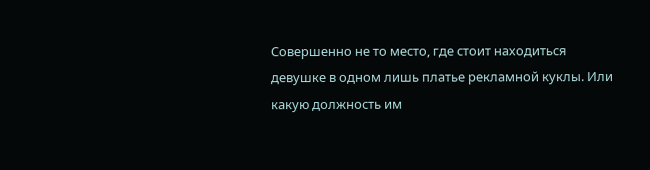Совершенно не то место, где стоит находиться девушке в одном лишь платье рекламной куклы. Или какую должность им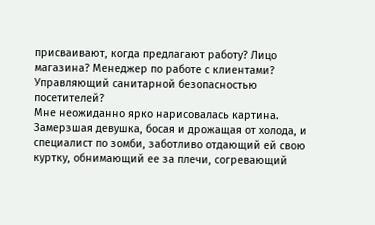присваивают, когда предлагают работу? Лицо магазина? Менеджер по работе с клиентами? Управляющий санитарной безопасностью посетителей?
Мне неожиданно ярко нарисовалась картина. Замерзшая девушка, босая и дрожащая от холода, и специалист по зомби, заботливо отдающий ей свою куртку, обнимающий ее за плечи, согревающий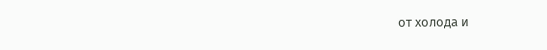от холода и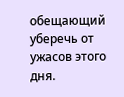обещающий уберечь от ужасов этого дня.